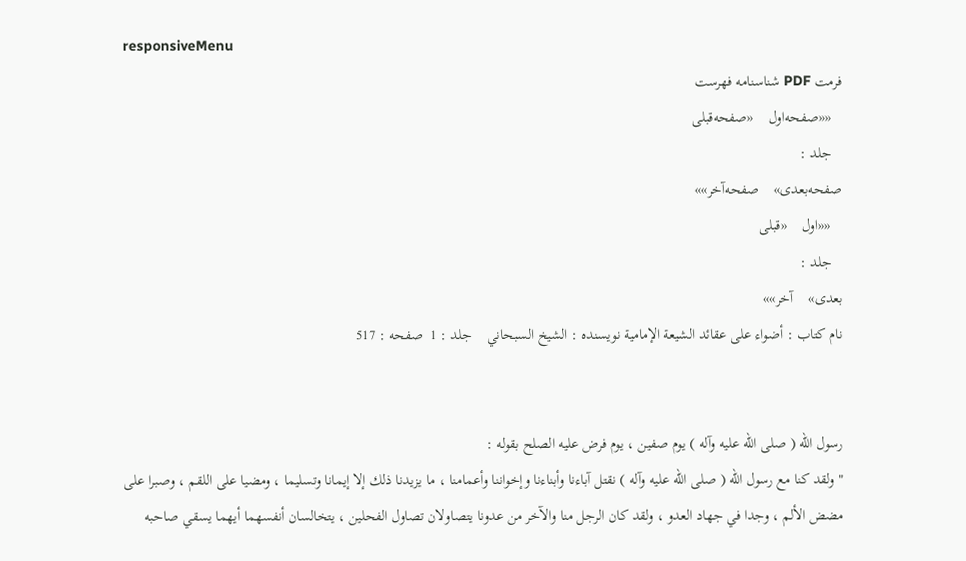responsiveMenu
فرمت PDF شناسنامه فهرست
   ««صفحه‌اول    «صفحه‌قبلی
   جلد :
صفحه‌بعدی»    صفحه‌آخر»»
   ««اول    «قبلی
   جلد :
بعدی»    آخر»»
نام کتاب : أضواء على عقائد الشيعة الإمامية نویسنده : الشيخ السبحاني    جلد : 1  صفحه : 517


رسول الله ( صلى الله عليه وآله ) يوم صفين ، يوم فرض عليه الصلح بقوله :
" ولقد كنا مع رسول الله ( صلى الله عليه وآله ) نقتل آباءنا وأبناءنا وإخواننا وأعمامنا ، ما يزيدنا ذلك إلا إيمانا وتسليما ، ومضيا على اللقم ، وصبرا على مضض الألم ، وجدا في جهاد العدو ، ولقد كان الرجل منا والآخر من عدونا يتصاولان تصاول الفحلين ، يتخالسان أنفسهما أيهما يسقي صاحبه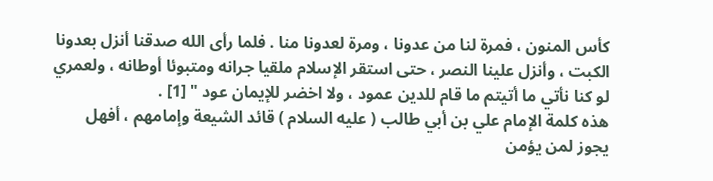كأس المنون ، فمرة لنا من عدونا ، ومرة لعدونا منا . فلما رأى الله صدقنا أنزل بعدونا الكبت ، وأنزل علينا النصر ، حتى استقر الإسلام ملقيا جرانه ومتبوئا أوطانه ، ولعمري لو كنا نأتي ما أتيتم ما قام للدين عمود ، ولا اخضر للإيمان عود " [1] .
هذه كلمة الإمام علي بن أبي طالب ( عليه السلام ) قائد الشيعة وإمامهم ، أفهل يجوز لمن يؤمن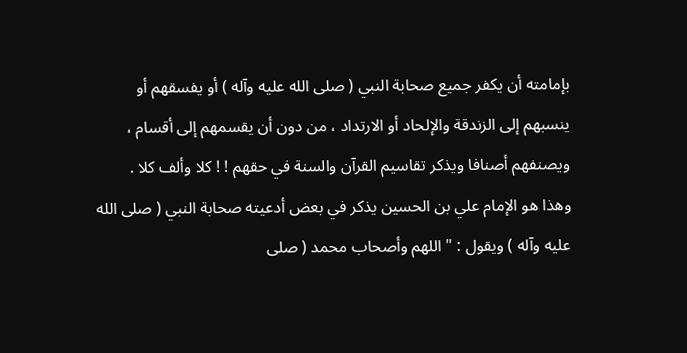بإمامته أن يكفر جميع صحابة النبي ( صلى الله عليه وآله ) أو يفسقهم أو ينسبهم إلى الزندقة والإلحاد أو الارتداد ، من دون أن يقسمهم إلى أقسام ، ويصنفهم أصنافا ويذكر تقاسيم القرآن والسنة في حقهم ! ! كلا وألف كلا .
وهذا هو الإمام علي بن الحسين يذكر في بعض أدعيته صحابة النبي ( صلى الله عليه وآله ) ويقول : " اللهم وأصحاب محمد ( صلى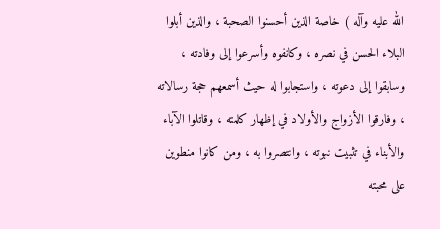الله عليه وآله ) خاصة الذين أحسنوا الصحبة ، والذين أبلوا البلاء الحسن في نصره ، وكانفوه وأسرعوا إلى وفادته ، وسابقوا إلى دعوته ، واستجابوا له حيث أسمعهم حجة رسالاته ، وفارقوا الأزواج والأولاد في إظهار كلمته ، وقاتلوا الآباء والأبناء في تثبيت نبوته ، وانتصروا به ، ومن كانوا منطوين على محبته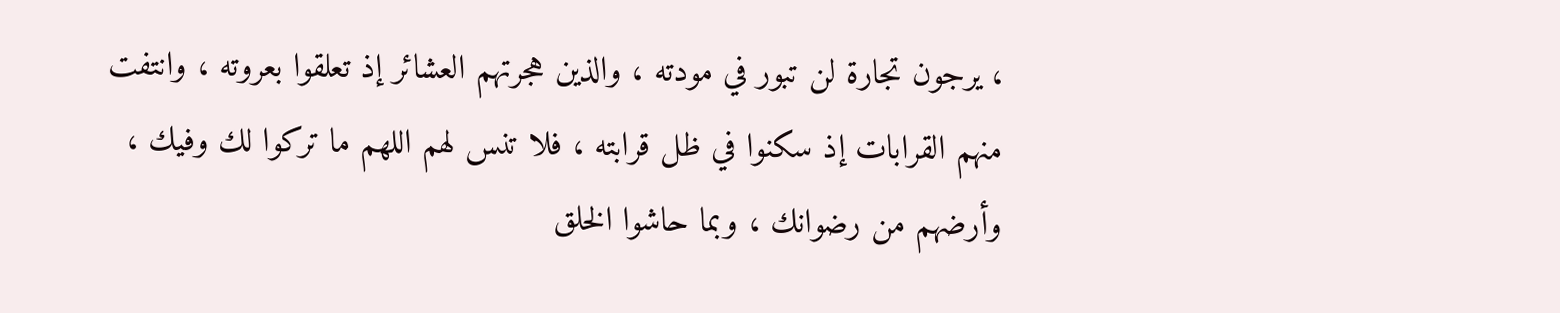، يرجون تجارة لن تبور في مودته ، والذين هجرتهم العشائر إذ تعلقوا بعروته ، وانتفت منهم القرابات إذ سكنوا في ظل قرابته ، فلا تنس لهم اللهم ما تركوا لك وفيك ، وأرضهم من رضوانك ، وبما حاشوا الخلق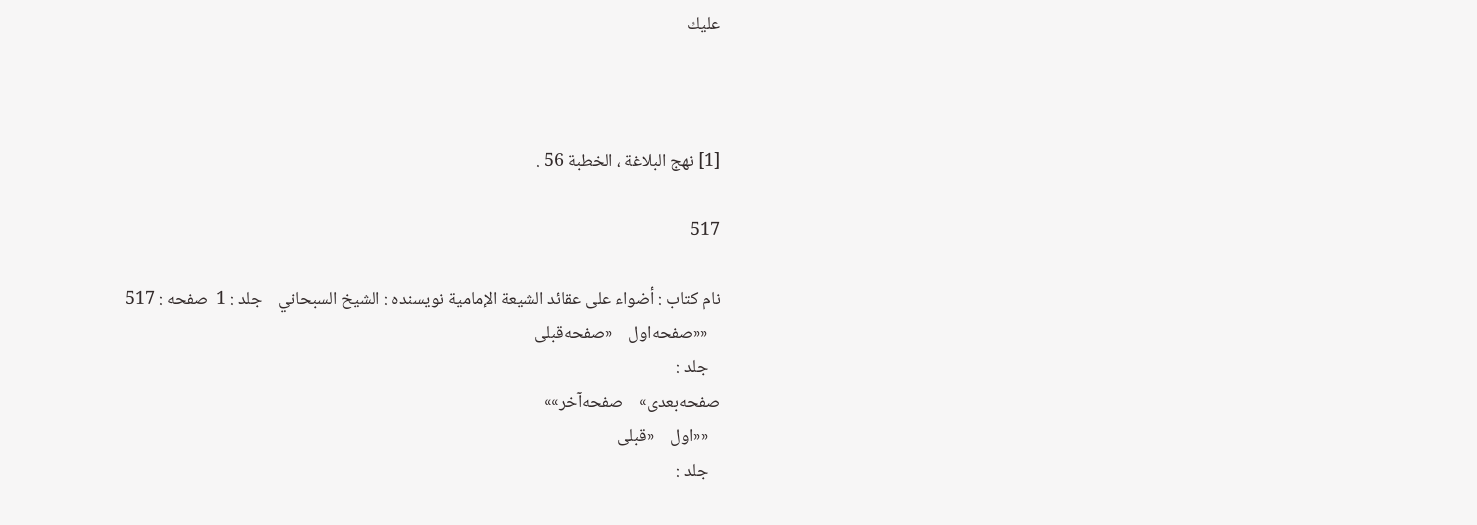عليك



[1] نهج البلاغة ، الخطبة 56 .

517

نام کتاب : أضواء على عقائد الشيعة الإمامية نویسنده : الشيخ السبحاني    جلد : 1  صفحه : 517
   ««صفحه‌اول    «صفحه‌قبلی
   جلد :
صفحه‌بعدی»    صفحه‌آخر»»
   ««اول    «قبلی
   جلد :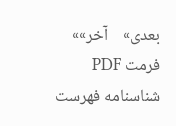بعدی»    آخر»»
فرمت PDF شناسنامه فهرست